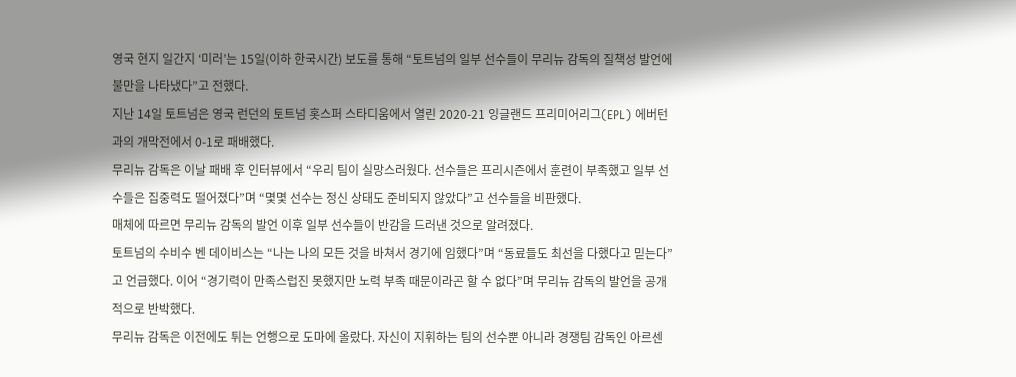영국 현지 일간지 ‘미러’는 15일(이하 한국시간) 보도를 통해 “토트넘의 일부 선수들이 무리뉴 감독의 질책성 발언에 불만을 나타냈다”고 전했다.
지난 14일 토트넘은 영국 런던의 토트넘 홋스퍼 스타디움에서 열린 2020-21 잉글랜드 프리미어리그(EPL) 에버턴과의 개막전에서 0-1로 패배했다.
무리뉴 감독은 이날 패배 후 인터뷰에서 “우리 팀이 실망스러웠다. 선수들은 프리시즌에서 훈련이 부족했고 일부 선수들은 집중력도 떨어졌다”며 “몇몇 선수는 정신 상태도 준비되지 않았다”고 선수들을 비판했다.
매체에 따르면 무리뉴 감독의 발언 이후 일부 선수들이 반감을 드러낸 것으로 알려졌다.
토트넘의 수비수 벤 데이비스는 “나는 나의 모든 것을 바쳐서 경기에 임했다”며 “동료들도 최선을 다했다고 믿는다”고 언급했다. 이어 “경기력이 만족스럽진 못했지만 노력 부족 때문이라곤 할 수 없다”며 무리뉴 감독의 발언을 공개적으로 반박했다.
무리뉴 감독은 이전에도 튀는 언행으로 도마에 올랐다. 자신이 지휘하는 팀의 선수뿐 아니라 경쟁팀 감독인 아르센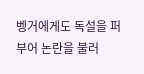벵거에게도 독설을 퍼부어 논란을 불러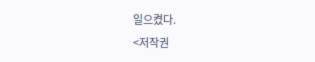일으켰다.
<저작권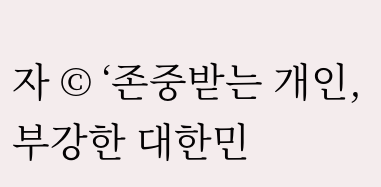자 © ‘존중받는 개인, 부강한 대한민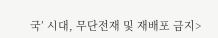국’ 시대, 무단전재 및 재배포 금지>